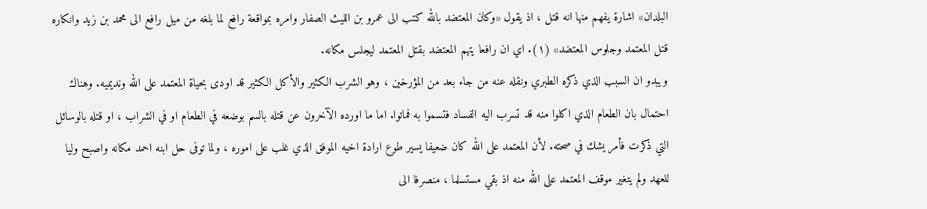البلدان» اشارة يفهم منها انه قتل ، اذ يقول «وكان المعتضد بالله كتب الى عمرو بن الليث الصفار وامره بمواقعة رافع لما بلغه من ميل رافع الى محمد بن زيد وانكاره قتل المعتمد وجلوس المعتضد» (١). اي ان رافعا يتهم المعتضد بقتل المعتمد ليجلس مكانه.
ويبدو ان السبب الذي ذكره الطبري ونقله عنه من جاء بعد من المؤرخين ، وهو الشرب الكثير والأكل الكثير قد اودى بحياة المعتمد على الله ونديميه. وهناك احتمال بان الطعام الذي اكلوا منه قد تسرب اليه الفساد فتسموا به فماتوا. اما ما اورده الآخرون عن قتله بالسم بوضعه في الطعام او في الشراب ، او قتله بالوسائل التي ذكرت فأمر يشك في صحته. لأن المعتمد على الله كان ضعيفا يسير طوع ارادة اخيه الموفق الذي غلب على اموره ، ولما توفى حل ابنه احمد مكانه واصبح وليا للعهد ولم يتغير موقف المعتمد على الله منه اذ بقي مستسلما ، منصرفا الى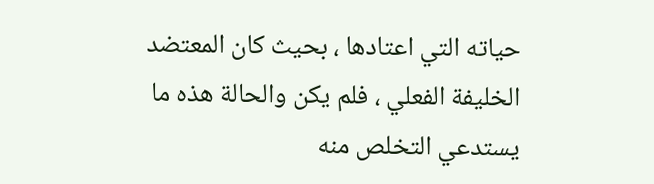حياته التي اعتادها ، بحيث كان المعتضد الخليفة الفعلي ، فلم يكن والحالة هذه ما يستدعي التخلص منه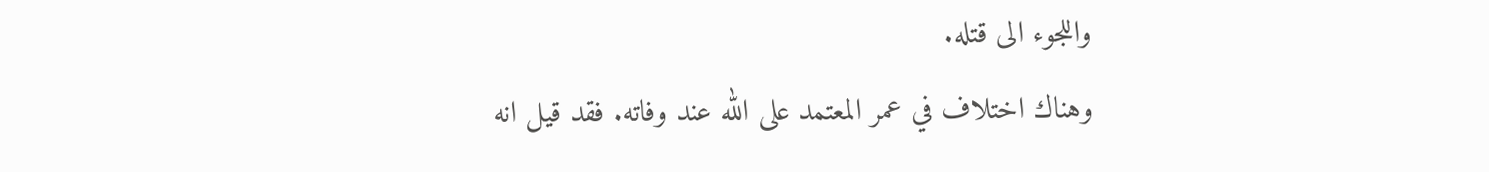واللجوء الى قتله.
وهناك اختلاف في عمر المعتمد على الله عند وفاته. فقد قيل انه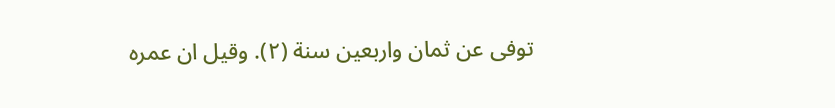توفى عن ثمان واربعين سنة (٢). وقيل ان عمره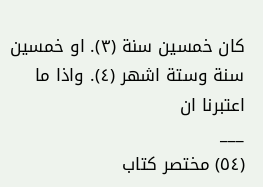كان خمسين سنة (٣). او خمسين سنة وستة اشهر (٤). واذا ما اعتبرنا ان
___
(٥٤) مختصر كتاب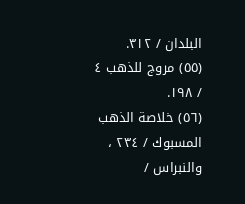البلدان / ٣١٢.
(٥٥) مروج للذهب ٤ / ١٩٨.
(٥٦) خلاصة الذهب المسبوك / ٢٣٤ ، والنبراس /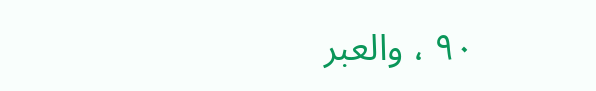٩٠ ، والعبر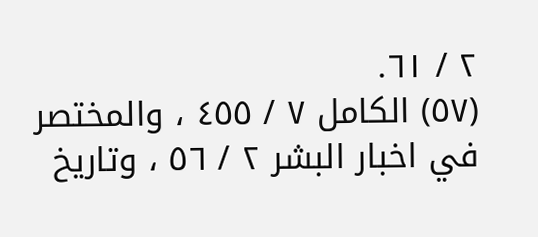٢ / ٦١.
(٥٧) الكامل ٧ / ٤٥٥ ، والمختصر في اخبار البشر ٢ / ٥٦ ، وتاريخ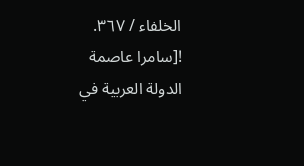الخلفاء / ٣٦٧.
![سامرا عاصمة الدولة العربية في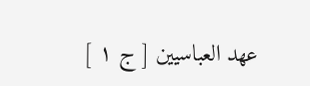عهد العباسيين [ ج ١ ]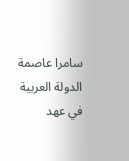سامرا عاصمة الدولة العربية في عهد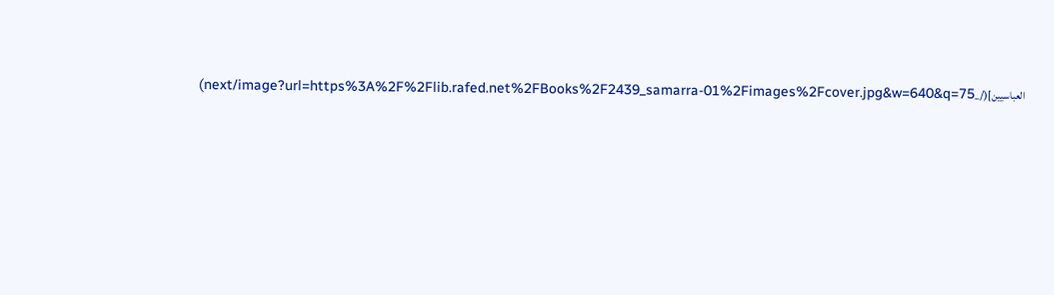العباسيين](/_next/image?url=https%3A%2F%2Flib.rafed.net%2FBooks%2F2439_samarra-01%2Fimages%2Fcover.jpg&w=640&q=75)